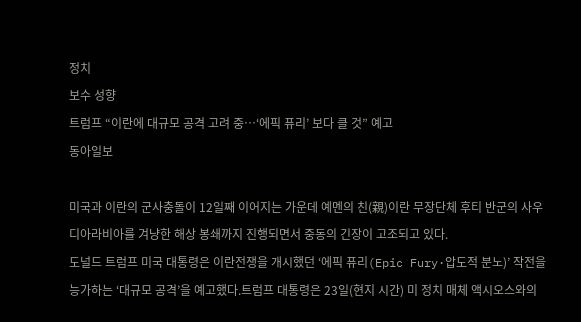정치
보수 성향
트럼프 “이란에 대규모 공격 고려 중…‘에픽 퓨리’ 보다 클 것” 예고
동아일보

미국과 이란의 군사충돌이 12일째 이어지는 가운데 예멘의 친(親)이란 무장단체 후티 반군의 사우디아라비아를 겨냥한 해상 봉쇄까지 진행되면서 중동의 긴장이 고조되고 있다.
도널드 트럼프 미국 대통령은 이란전쟁을 개시했던 ‘에픽 퓨리(Epic Fury·압도적 분노)’ 작전을 능가하는 ‘대규모 공격’을 예고했다.트럼프 대통령은 23일(현지 시간) 미 정치 매체 액시오스와의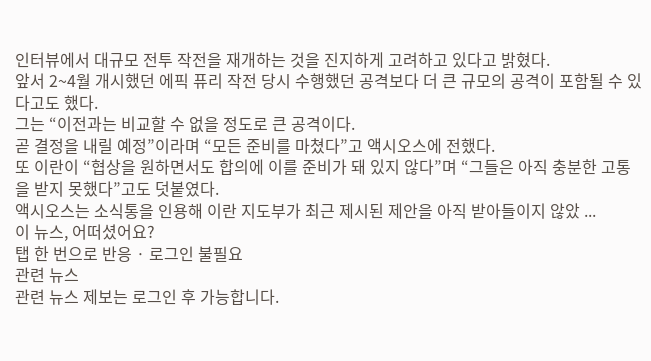인터뷰에서 대규모 전투 작전을 재개하는 것을 진지하게 고려하고 있다고 밝혔다.
앞서 2~4월 개시했던 에픽 퓨리 작전 당시 수행했던 공격보다 더 큰 규모의 공격이 포함될 수 있다고도 했다.
그는 “이전과는 비교할 수 없을 정도로 큰 공격이다.
곧 결정을 내릴 예정”이라며 “모든 준비를 마쳤다”고 액시오스에 전했다.
또 이란이 “협상을 원하면서도 합의에 이를 준비가 돼 있지 않다”며 “그들은 아직 충분한 고통을 받지 못했다”고도 덧붙였다.
액시오스는 소식통을 인용해 이란 지도부가 최근 제시된 제안을 아직 받아들이지 않았 ...
이 뉴스, 어떠셨어요?
탭 한 번으로 반응 · 로그인 불필요
관련 뉴스
관련 뉴스 제보는 로그인 후 가능합니다.